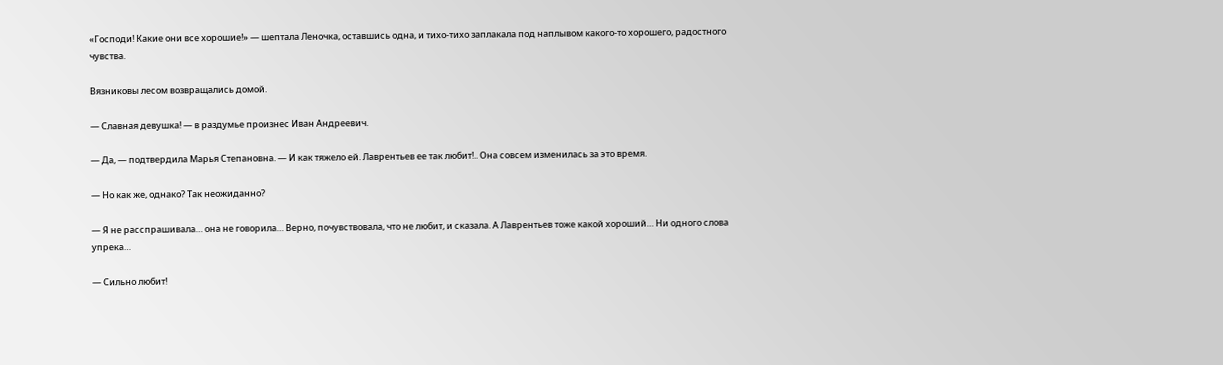«Господи! Какие они все хорошие!» — шептала Леночка, оставшись одна, и тихо-тихо заплакала под наплывом какого-то хорошего, радостного чувства.

Вязниковы лесом возвращались домой.

— Славная девушка! — в раздумье произнес Иван Андреевич.

— Да, — подтвердила Марья Степановна. — И как тяжело ей. Лаврентьев ее так любит!.. Она совсем изменилась за это время.

— Но как же, однако? Так неожиданно?

— Я не расспрашивала… она не говорила… Верно, почувствовала, что не любит, и сказала. А Лаврентьев тоже какой хороший… Ни одного слова упрека…

— Сильно любит!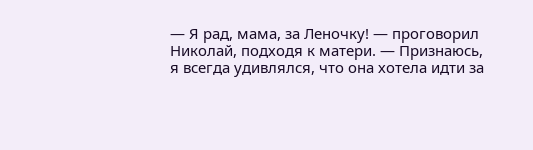— Я рад, мама, за Леночку! — проговорил Николай, подходя к матери. — Признаюсь, я всегда удивлялся, что она хотела идти за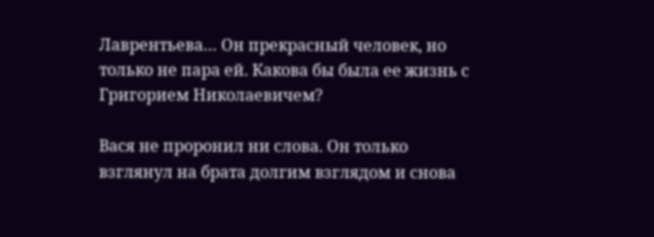Лаврентьева… Он прекрасный человек, но только не пара ей. Какова бы была ее жизнь с Григорием Николаевичем?

Вася не проронил ни слова. Он только взглянул на брата долгим взглядом и снова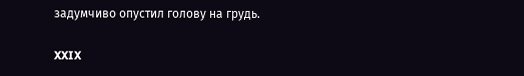задумчиво опустил голову на грудь.

XXIX